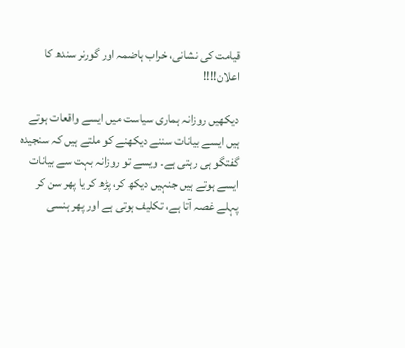قیامت کی نشانی، خراب ہاضمہ اور گورنر سندھ کا اعلان!!!!

دیکھیں روزانہ ہماری سیاست میں ایسے واقعات ہوتے ہیں ایسے بیانات سننے دیکھنے کو ملتے ہیں کہ سنجیدہ گفتگو ہی رہتی ہے۔ ویسے تو روزانہ بہت سے بیانات ایسے ہوتے ہیں جنہیں دیکھ کر، پڑھ کر یا پھر سن کر پہلے غصہ آتا ہے، تکلیف ہوتی ہے اور پھر ہنسی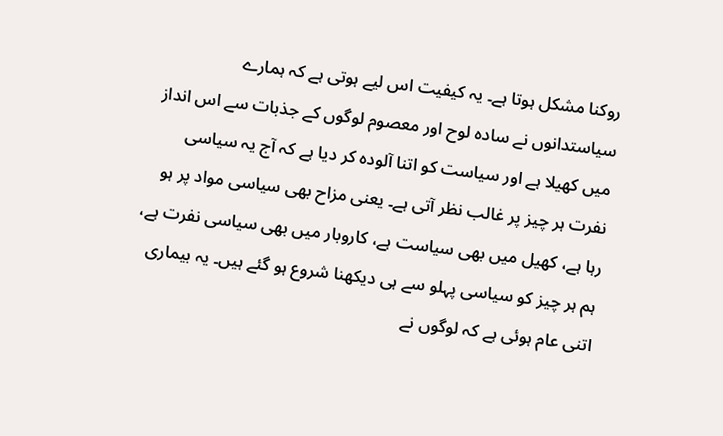روکنا مشکل ہوتا ہے۔ یہ کیفیت اس لیے ہوتی ہے کہ ہمارے سیاستدانوں نے سادہ لوح اور معصوم لوگوں کے جذبات سے اس انداز میں کھیلا ہے اور سیاست کو اتنا آلودہ کر دیا ہے کہ آج یہ سیاسی نفرت ہر چیز پر غالب نظر آتی ہے۔ یعنی مزاح بھی سیاسی مواد پر ہو رہا ہے، کھیل میں بھی سیاست ہے، کاروبار میں بھی سیاسی نفرت ہے، ہم ہر چیز کو سیاسی پہلو سے ہی دیکھنا شروع ہو گئے ہیں۔ یہ بیماری اتنی عام ہوئی ہے کہ لوگوں نے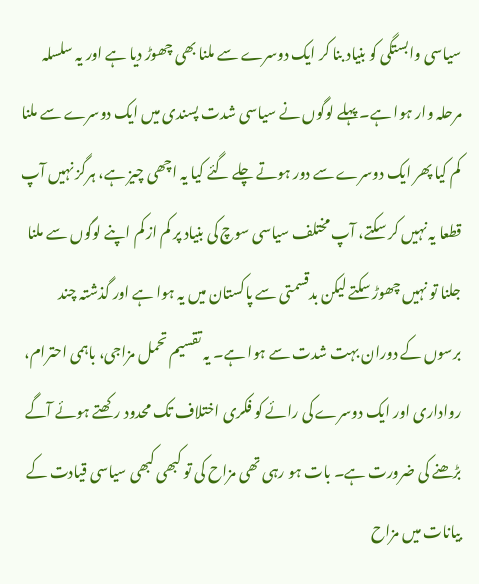سیاسی وابستگی کو بنیاد بنا کر ایک دوسرے سے ملنا بھی چھوڑ دیا ہے اور یہ سلسلہ مرحلہ وار ہوا ہے۔ پہلے لوگوں نے سیاسی شدت پسندی میں ایک دوسرے سے ملنا کم کیا پھر ایک دوسرے سے دور ہوتے چلے گئے کیا یہ اچھی چیز ہے، ہرگز نہیں آپ قطعا یہ نہیں کر سکتے، آپ مختلف سیاسی سوچ کی بنیاد پر کم از کم اپنے لوگوں سے ملنا جلنا تو نہیں چھوڑ سکتے لیکن بدقسمتی سے پاکستان میں یہ ہوا ہے اور گذشتہ چند برسوں کے دوران بہت شدت سے ہوا ہے۔ یہ تقسیم تحمل مزاجی، باہمی احترام، رواداری اور ایک دوسرے کی رائے کو فکری اختلاف تک محدود رکھتے ہوئے آگے بڑھنے کی ضرورت ہے۔ بات ہو رہی تھی مزاح کی تو کبھی کبھی سیاسی قیادت کے بیانات میں مزاح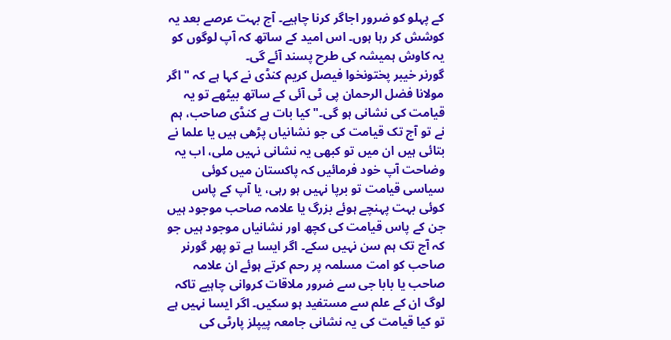کے پہلو کو ضرور اجاگر کرنا چاہیے۔ آج بہت عرصے بعد یہ کوشش کر رہا ہوں۔ اس امید کے ساتھ کہ آپ لوگوں کو یہ کاوش ہمیشہ کی طرح پسند آئے گی۔
گورنر خیبر پختونخوا فیصل کریم کنڈی نے کہا ہے کہ "اگر مولانا فضل الرحمان پی ٹی آئی کے ساتھ بیٹھے تو یہ قیامت کی نشانی ہو گی۔" کیا بات ہے کنڈی صاحب، ہم نے تو آج تک قیامت کی جو نشانیاں پڑھی ہیں یا علما نے بتائی ہیں ان میں تو کبھی یہ نشانی نہیں ملی، اب یہ وضاحت آپ خود فرمائیں کہ پاکستان میں کوئی سیاسی قیامت تو برپا نہیں ہو رہی، یا آپ کے پاس کوئی بہت پہنچے ہوئے بزرگ یا علامہ صاحب موجود ہیں جن کے پاس قیامت کی کچھ اور نشانیاں موجود ہیں جو کہ آج تک ہم سن نہیں سکے۔ اگر ایسا ہے تو پھر گورنر صاحب کو امت مسلمہ پر رحم کرتے ہوئے ان علامہ صاحب یا بابا جی سے ضرور ملاقات کروانی چاہیے تاکہ لوگ ان کے علم سے مستفید ہو سکیں۔ اگر ایسا نہیں ہے تو کیا قیامت کی یہ نشانی جامعہ پیپلز پارٹی کی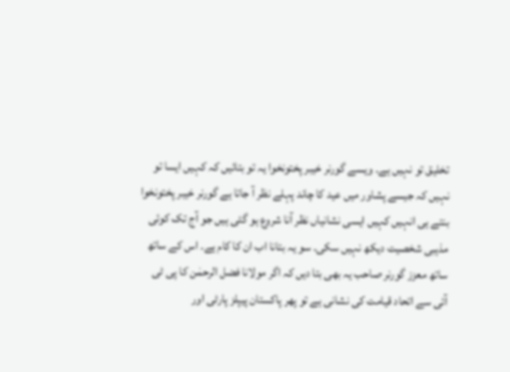تخلیق تو نہیں ہے۔ ویسے گورنر خیبر پختونخوا یہ تو بتائیں کہ کہیں ایسا تو نہیں کہ جیسے پشاور میں عید کا چاند پہلے نظر آ جاتا ہے گورنر خیبر پختونخوا بنتے ہی انہیں کہیں ایسی نشانیاں نظر آنا شروع ہو گئی ہیں جو آج تک کوئی مذہبی شخصیت دیکھ نہیں سکی۔ سو یہ بتانا اب ان کا کام ہے۔ اس کے ساتھ ساتھ معزز گورنر صاحب یہ بھی بتا دیں کہ اگر مولانا فضل الرحمٰن کا پی ٹی آئی سے اتحاد قیامت کی نشانی ہے تو پھر پاکستان پیپلز پارٹی اور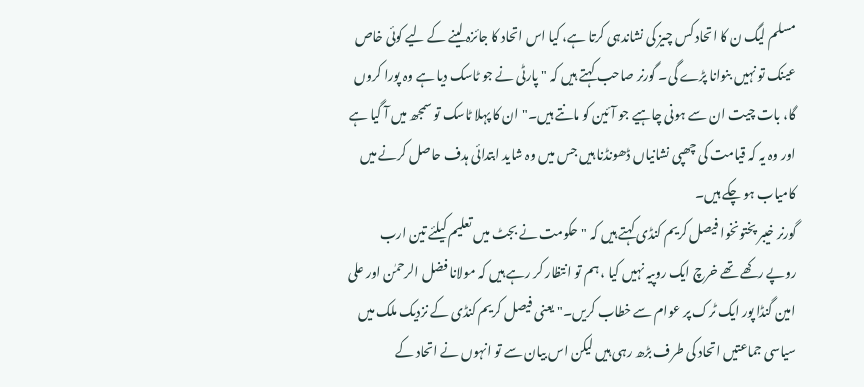مسلم لیگ ن کا اتحاد کس چیز کی نشاندہی کرتا ہے، کیا اس اتحاد کا جائزہ لینے کے لیے کوئی خاص عینک تو نہیں بنوانا پڑے گی۔ گورنر صاحب کہتے ہیں کہ "پارٹی نے جو ٹاسک دیا ہے وہ پورا کروں گا، بات چیت ان سے ہونی چاہیے جو آئین کو مانتے ہیں۔"ان کا پہلا ٹاسک تو سمجھ میں آ گیا ہے اور وہ یہ کہ قیامت کی چھپی نشانیاں ڈھونڈنا ہیں جس میں وہ شاید ابتدائی ہدف حاصل کرنے میں کامیاب ہو چکے ہیں۔
گورنر خیبر پختونخوا فیصل کریم کنڈی کہتے ہیں کہ "حکومت نے بجٹ میں تعلیم کیلئے تین ارب روپے رکھے تھے خرچ ایک روپیہ نہیں کیا ، ہم تو انتظار کر رہے ہیں کہ مولانا فضل الرحمٰن اور علی امین گنڈا پور ایک ٹرک پر عوام سے خطاب کریں۔" یعنی فیصل کریم کنڈی کے نزدیک ملک میں سیاسی جماعتیں اتحاد کی طرف بڑھ رہی ہیں لیکن اس بیان سے تو انہوں نے اتحاد کے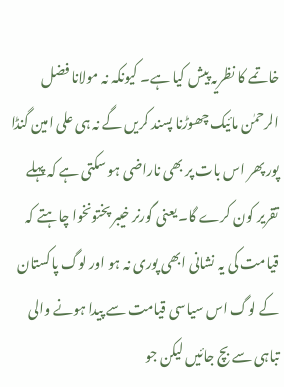خاتمے کا نظریہ پیش کیا ہے۔ کیونکہ نہ مولانا فضل الرحمٰن مائیک چھوڑنا پسند کریں گے نہ ہی علی امین گنڈا پور پھر اس بات پر بھی ناراضی ہو سکتی ہے کہ پہلے تقریر کون کرے گا۔ یعنی گورنر خیبر پختونخوا چاہتے کہ قیامت کی یہ نشانی ابھی پوری نہ ہو اور لوگ پاکستان کے لوگ اس سیاسی قیامت سے پیدا ہونے والی تباہی سے بچ جائیں لیکن جو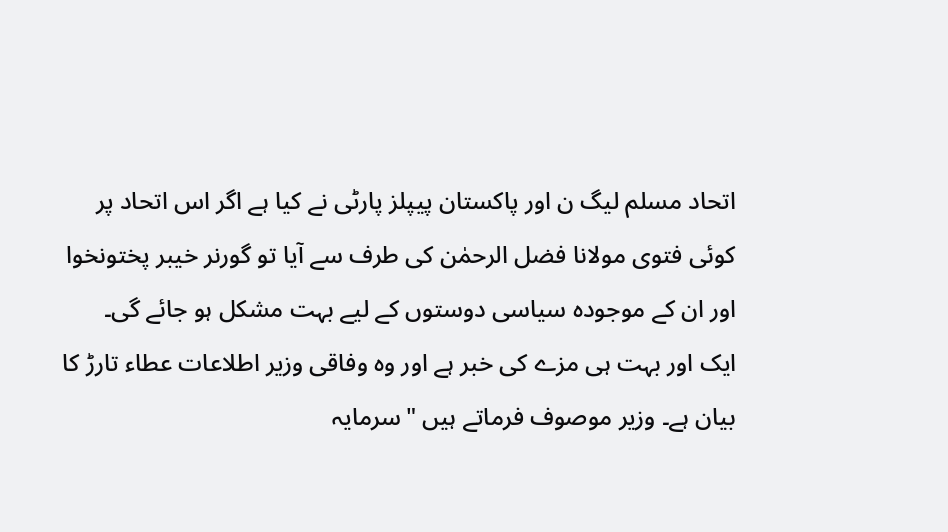اتحاد مسلم لیگ ن اور پاکستان پیپلز پارٹی نے کیا ہے اگر اس اتحاد پر کوئی فتوی مولانا فضل الرحمٰن کی طرف سے آیا تو گورنر خیبر پختونخوا اور ان کے موجودہ سیاسی دوستوں کے لیے بہت مشکل ہو جائے گی۔
ایک اور بہت ہی مزے کی خبر ہے اور وہ وفاقی وزیر اطلاعات عطاء تارڑ کا بیان ہے۔ وزیر موصوف فرماتے ہیں "سرمایہ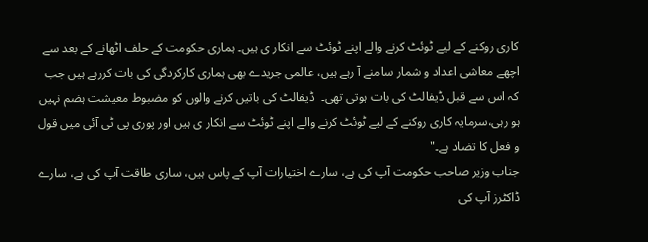کاری روکنے کے لیے ٹوئٹ کرنے والے اپنے ٹوئٹ سے انکار ی ہیں۔ ہماری حکومت کے حلف اٹھانے کے بعد سے اچھے معاشی اعداد و شمار سامنے آ رہے ہیں، عالمی جریدے بھی ہماری کارکردگی کی بات کررہے ہیں جب کہ اس سے قبل ڈیفالٹ کی بات ہوتی تھی۔  ڈیفالٹ کی باتیں کرنے والوں کو مضبوط معیشت ہضم نہیں ہو رہی،سرمایہ کاری روکنے کے لیے ٹوئٹ کرنے والے اپنے ٹوئٹ سے انکار ی ہیں اور پوری پی ٹی آئی میں قول و فعل کا تضاد ہے۔"
جناب وزیر صاحب حکومت آپ کی ہے، سارے اختیارات آپ کے پاس ہیں، ساری طاقت آپ کی ہے، سارے ڈاکٹرز آپ کی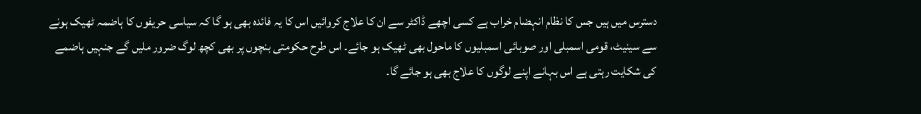دسترس میں ہیں جس کا نظام انہضام خراب ہے کسی اچھے ڈاکٹر سے ان کا علاج کروائیں اس کا یہ فائدہ بھی ہو گا کہ سیاسی حریفوں کا ہاضمہ ٹھیک ہونے سے سینیٹ، قومی اسمبلی اور صوبائی اسمبلیوں کا ماحول بھی ٹھیک ہو جائے۔ اس طرح حکومتی بنچوں پر بھی کچھ لوگ ضرور ملیں گے جنہیں ہاضمے کی شکایت رہتی ہے اس بہانے اپنے لوگوں کا علاج بھی ہو جائے گا۔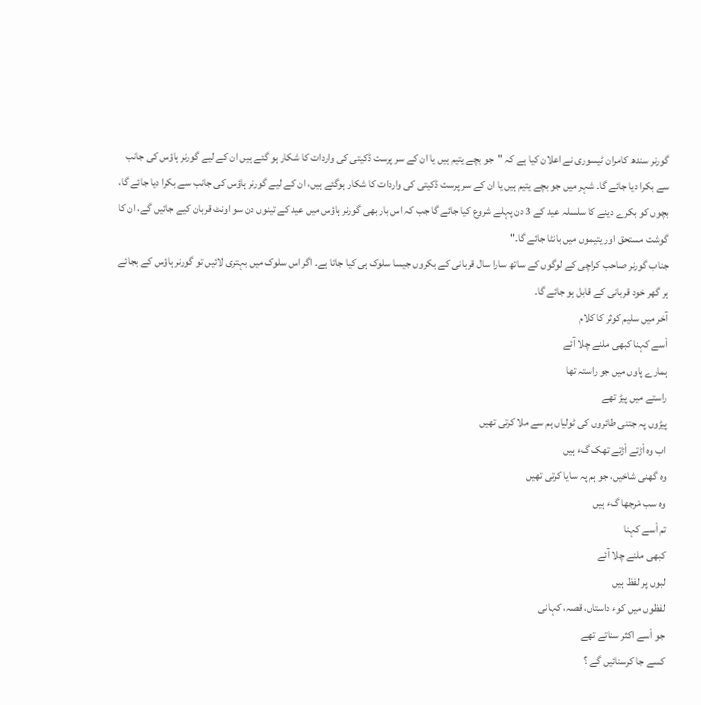گورنر سندھ کامران ٹیسوری نے اعلان کیا ہے کہ "جو بچے یتیم ہیں یا ان کے سر پرست ڈکیتی کی واردات کا شکار ہو گئے ہیں ان کے لیے گورنر ہاؤس کی جانب سے بکرا دیا جائے گا۔ شہر میں جو بچے یتیم ہیں یا ان کے سر پرست ڈکیتی کی واردات کا شکار ہوگئے ہیں، ان کے لیے گورنر ہاؤس کی جانب سے بکرا دیا جائے گا، بچوں کو بکرے دینے کا سلسلہ عید کے 3 دن پہلے شروع کیا جائے گا جب کہ اس بار بھی گورنر ہاؤس میں عید کے تینوں دن سو اونٹ قربان کیے جائیں گے، ان کا گوشت مستحق اور یتیموں میں بانٹا جائے گا۔"
جناب گورنر صاحب کراچی کے لوگوں کے ساتھ سارا سال قربانی کے بکروں جیسا سلوک ہی کیا جاتا ہے۔ اگر اس سلوک میں بہتری لائیں تو گورنر ہاؤس کے بجائے ہر گھر خود قربانی کے قابل ہو جائے گا۔
آخر میں سلیم کوثر کا کلام
اْسے کہنا کبھی ملنے چلا آئے
ہمارے پاوں میں جو راستہ تھا
راستے میں پیڑ تھے
پیڑوں پہ جتنی طائروں کی ٹولیاں ہم سے ملا کرتی تھیں
اب وہ اْڑتے اْڑتے تھک گء ہیں
وہ گھنی شاخیں، جو ہم پہ سایا کرتی تھیں
وہ سب مْرجھا گء ہیں
تم اْسے کہنا
کبھی ملنے چلا آئے
لبوں پر لفظ ہیں
لفظوں میں کوء داستاں، قصہ، کہانی
جو اْسے اکثر سناتے تھے
کسے جا کرسنائیں گے ؟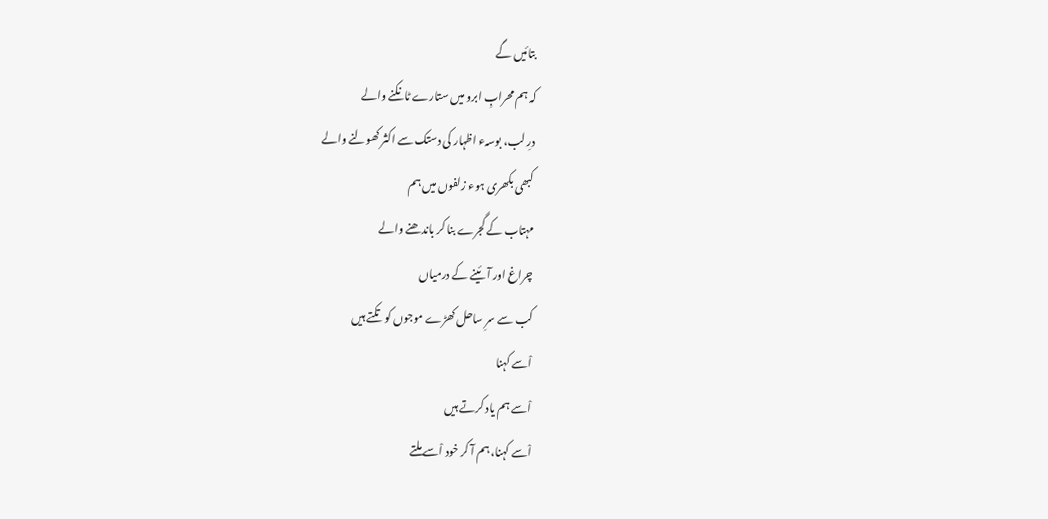بتائیں گے
کہ ہم محرابِ ابرو میں ستارے ٹانکنے والے
درِ لب، بوسہء اظہار کی دستک سے اکثر کھولنے والے
کبھی بکھری ہوء زلفوں میں ہم
مہتاب کے گجرے بنا کر باندھنے والے
چراغ اور آئینے کے درمیاں
کب سے سرِ ساحل کھڑے موجوں کو تکتے ہیں
اْسے کہنا
اْسے ہم یاد کرتے ہیں
اْسے کہنا، ہم آ کر خود اْسے ملتے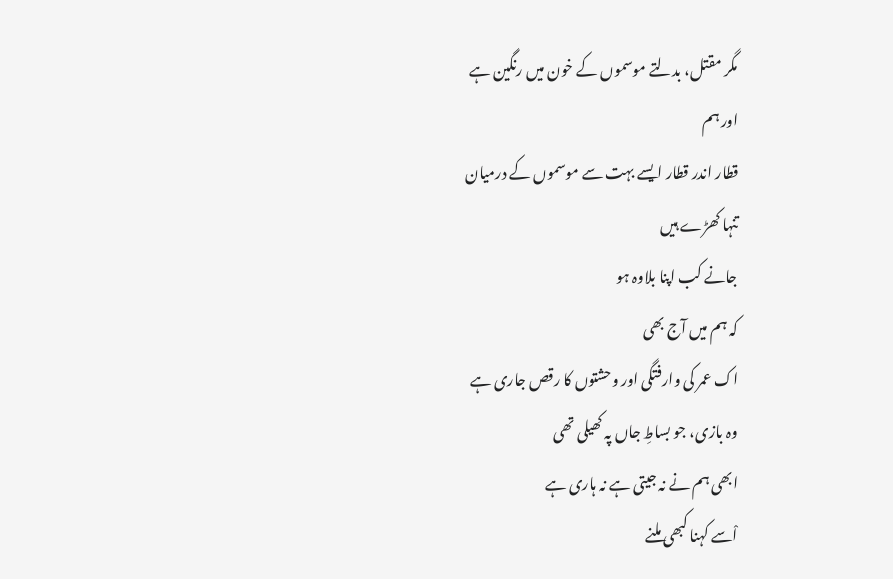مگر مقتل، بدلتے موسموں کے خون میں رنگین ہے
اور ہم
قطار اندر قطار ایسے بہت سے موسموں کے درمیان
تنہا کھڑے ہیں
جانے کب اپنا بلاوہ ہو
کہ ہم میں آج بھی
اک عمر کی وارفتگی اور وحشتوں کا رقص جاری ہے
وہ بازی، جو بساطِ جاں پہ کھیلی تھی
ابھی ہم نے نہ جیتی ہے نہ ہاری ہے
اْسے کہنا کبھی ملنے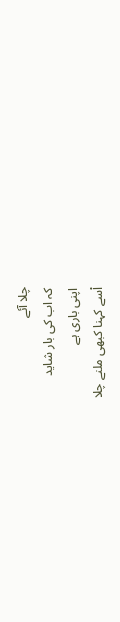چلا آئے
کہ اب کی بار شاید
اپنی باری ہے
اْسے کہنا کبھی ملنے چلا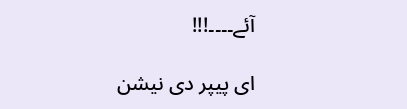آئے۔۔۔۔!!!

ای پیپر دی نیشن